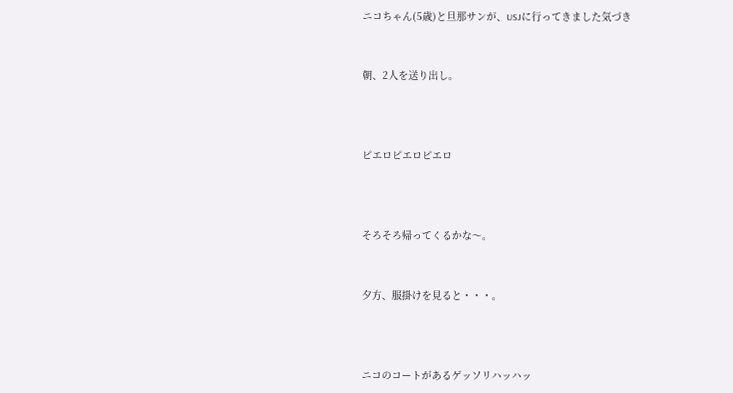ニコちゃん(5歳)と旦那サンが、USJに行ってきました気づき


朝、2人を送り出し。



ピエロピエロピエロ



そろそろ帰ってくるかな〜。


夕方、服掛けを見ると・・・。



ニコのコートがあるゲッソリハッハッ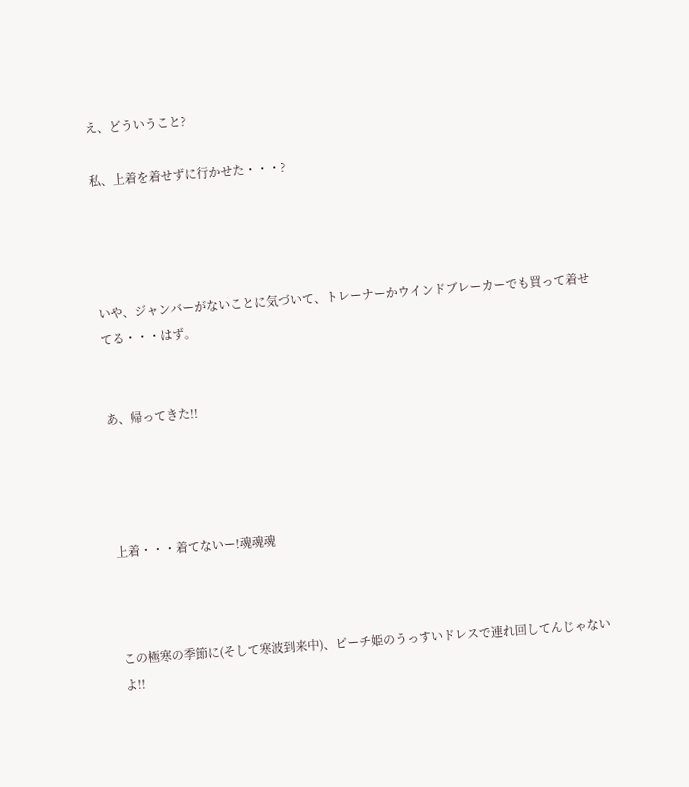え、どういうこと?

私、上着を着せずに行かせた・・・?




いや、ジャンバーがないことに気づいて、トレーナーかウインドブレーカーでも買って着せてる・・・はず。


あ、帰ってきた!!




上着・・・着てないー!魂魂魂



この極寒の季節に(そして寒波到来中)、ピーチ姫のうっすいドレスで連れ回してんじゃないよ!!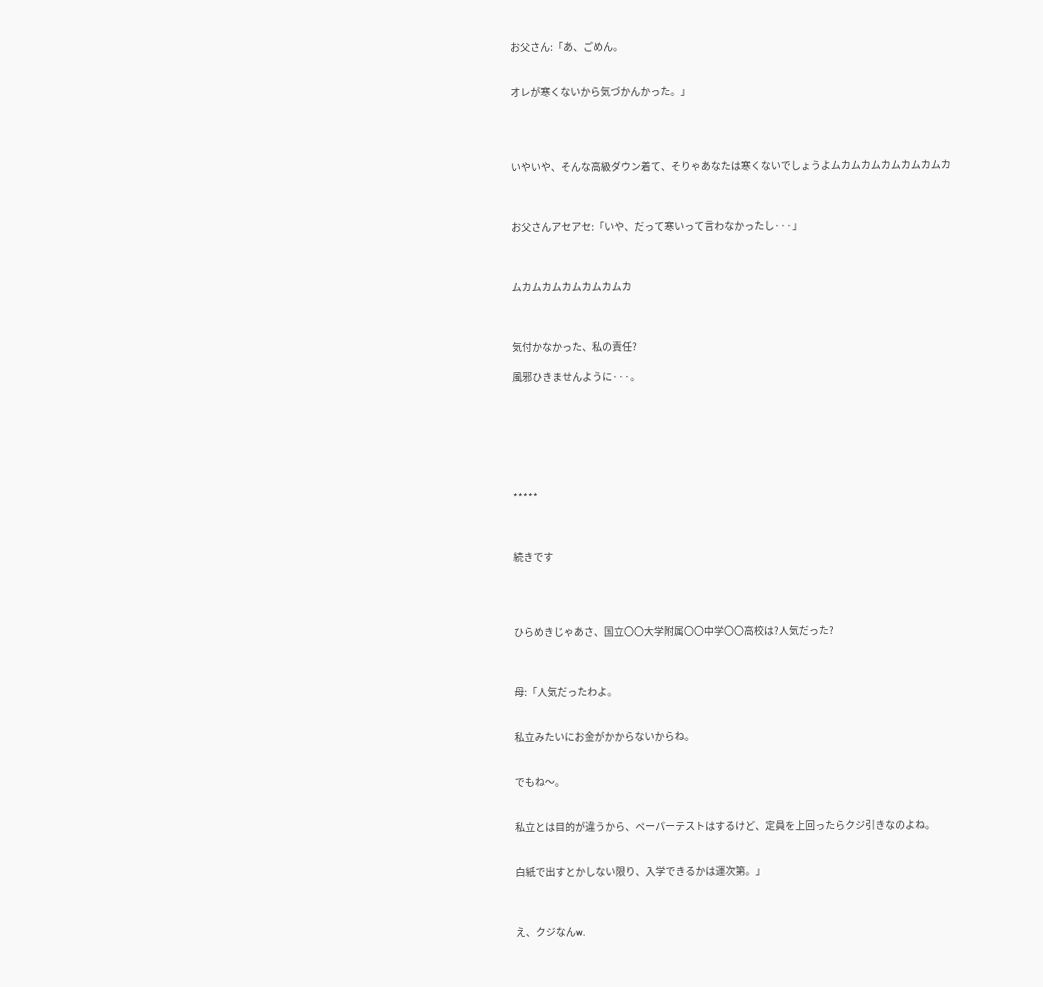お父さん:「あ、ごめん。


オレが寒くないから気づかんかった。」




いやいや、そんな高級ダウン着て、そりゃあなたは寒くないでしょうよムカムカムカムカムカムカ



お父さんアセアセ:「いや、だって寒いって言わなかったし···」



ムカムカムカムカムカムカ



気付かなかった、私の責任?

風邪ひきませんように···。







*****



続きです




ひらめきじゃあさ、国立〇〇大学附属〇〇中学〇〇高校は?人気だった?



母:「人気だったわよ。


私立みたいにお金がかからないからね。


でもね〜。


私立とは目的が違うから、ペーパーテストはするけど、定員を上回ったらクジ引きなのよね。


白紙で出すとかしない限り、入学できるかは運次第。」



え、クジなんw.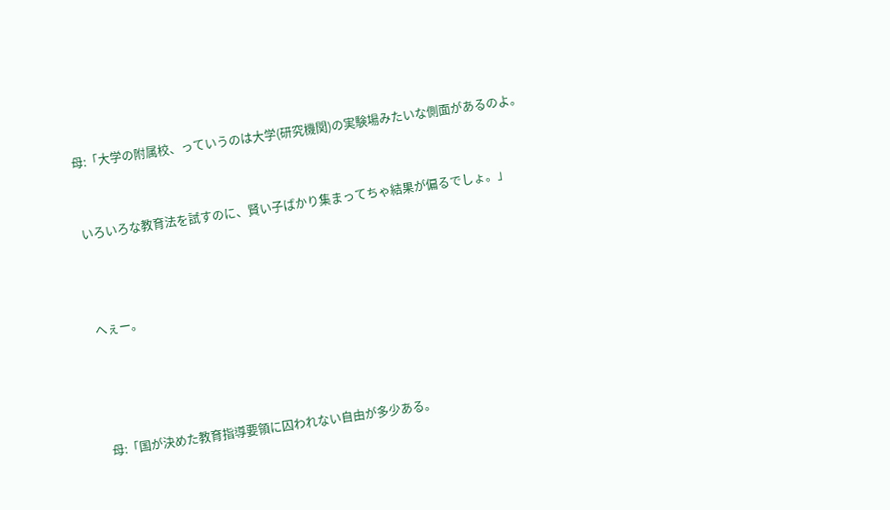母:「大学の附属校、っていうのは大学(研究機関)の実験場みたいな側面があるのよ。


いろいろな教育法を試すのに、賢い子ばかり集まってちゃ結果が偏るでしょ。」



へぇー。




母:「国が決めた教育指導要領に囚われない自由が多少ある。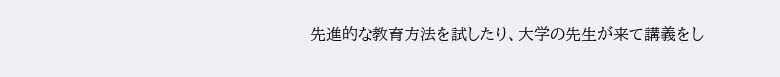先進的な教育方法を試したり、大学の先生が来て講義をし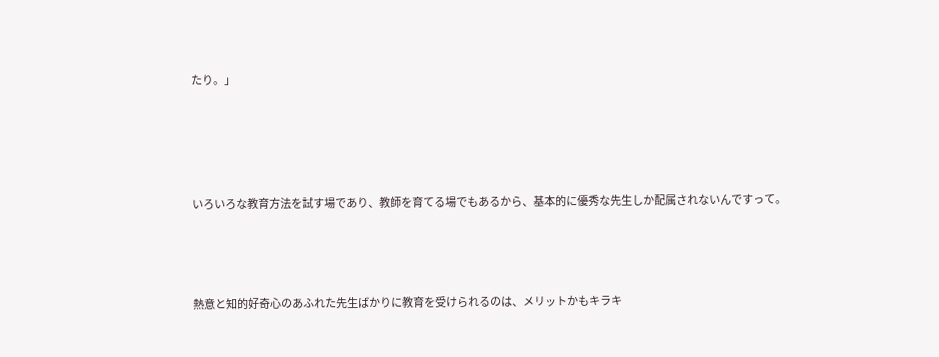たり。」




いろいろな教育方法を試す場であり、教師を育てる場でもあるから、基本的に優秀な先生しか配属されないんですって。



熱意と知的好奇心のあふれた先生ばかりに教育を受けられるのは、メリットかもキラキ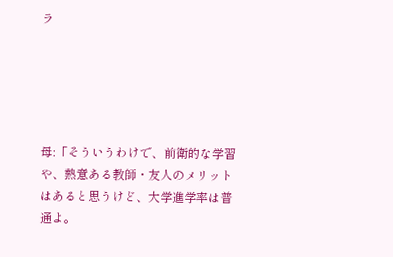ラ





母:「そういうわけで、前衛的な学習や、熱意ある教師・友人のメリットはあると思うけど、大学進学率は普通よ。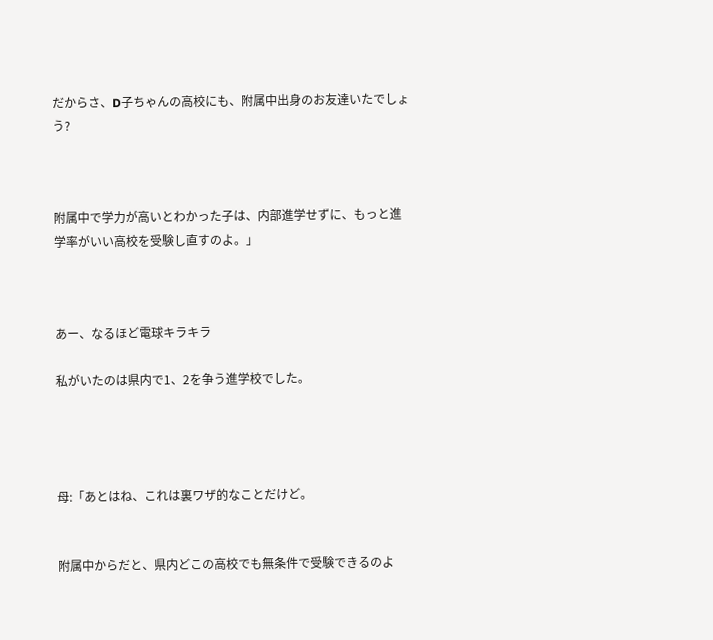だからさ、D子ちゃんの高校にも、附属中出身のお友達いたでしょう?



附属中で学力が高いとわかった子は、内部進学せずに、もっと進学率がいい高校を受験し直すのよ。」



あー、なるほど電球キラキラ

私がいたのは県内で1、2を争う進学校でした。




母:「あとはね、これは裏ワザ的なことだけど。


附属中からだと、県内どこの高校でも無条件で受験できるのよ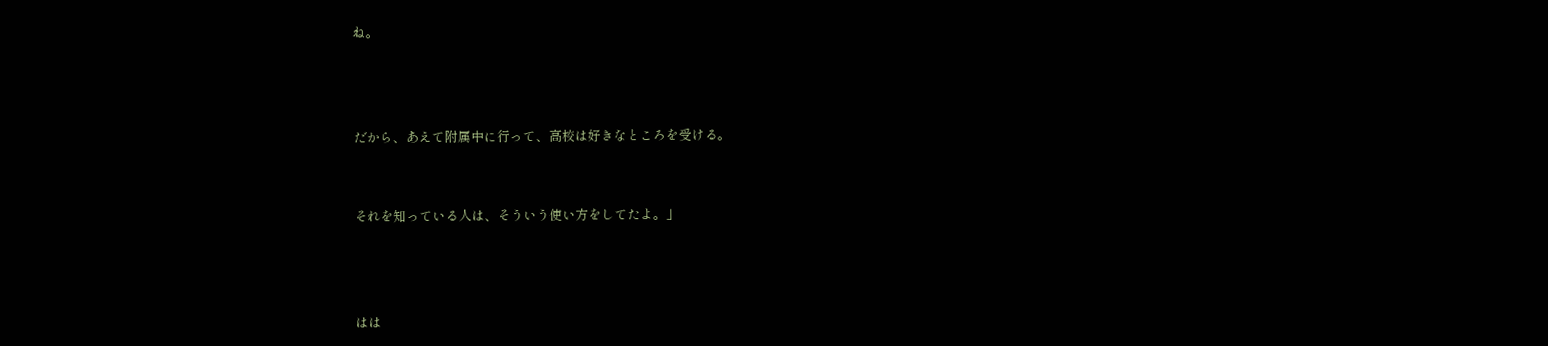ね。



だから、あえて附属中に行って、高校は好きなところを受ける。


それを知っている人は、そういう使い方をしてたよ。」



はは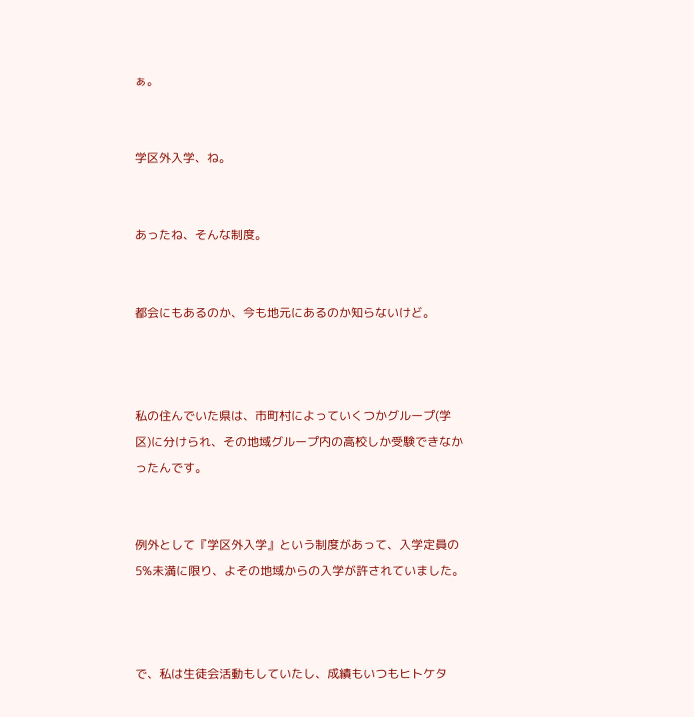ぁ。


学区外入学、ね。


あったね、そんな制度。


都会にもあるのか、今も地元にあるのか知らないけど。



私の住んでいた県は、市町村によっていくつかグループ(学区)に分けられ、その地域グループ内の高校しか受験できなかったんです。


例外として『学区外入学』という制度があって、入学定員の5%未満に限り、よその地域からの入学が許されていました。



で、私は生徒会活動もしていたし、成績もいつもヒトケタ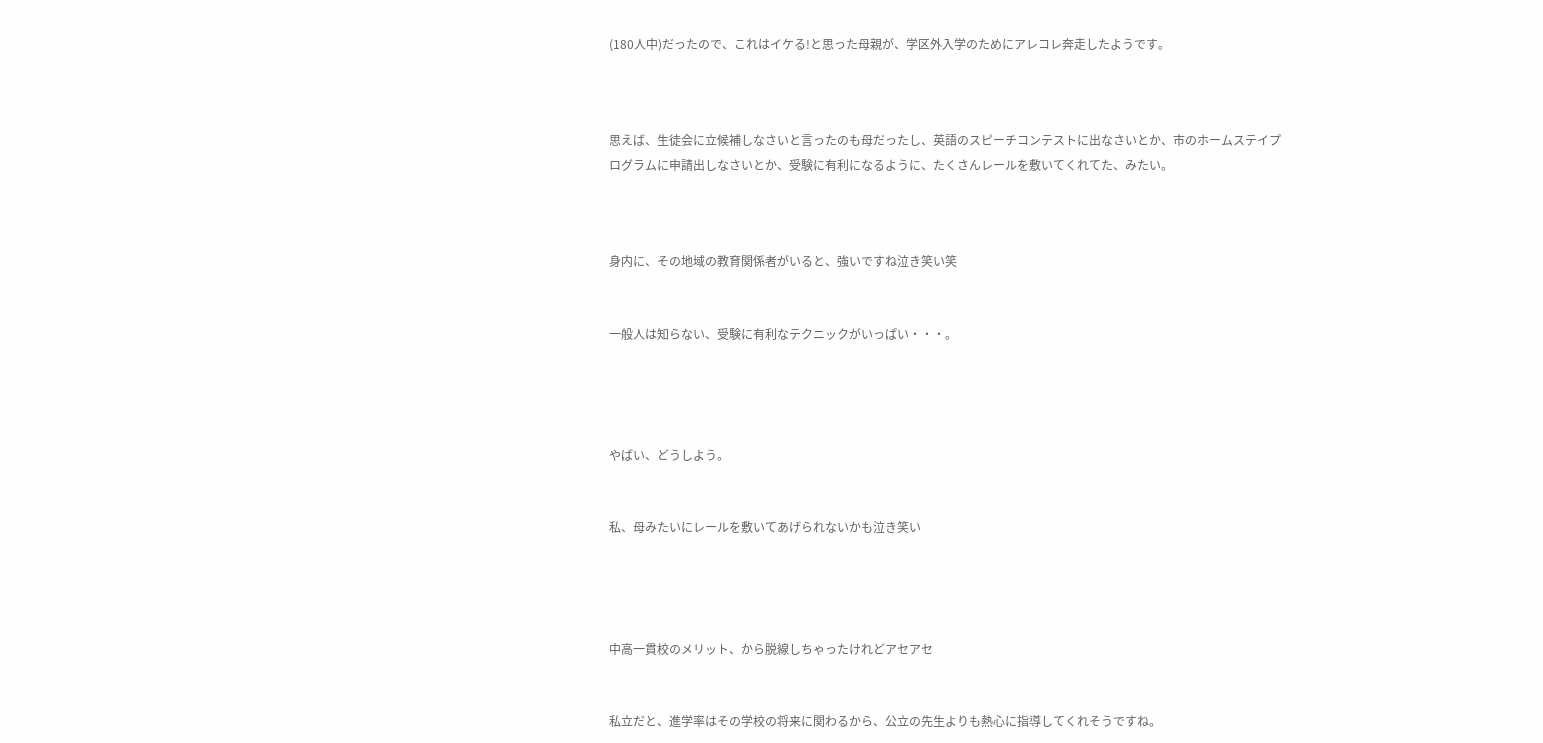(180人中)だったので、これはイケる!と思った母親が、学区外入学のためにアレコレ奔走したようです。



思えば、生徒会に立候補しなさいと言ったのも母だったし、英語のスピーチコンテストに出なさいとか、市のホームステイプログラムに申請出しなさいとか、受験に有利になるように、たくさんレールを敷いてくれてた、みたい。



身内に、その地域の教育関係者がいると、強いですね泣き笑い笑


一般人は知らない、受験に有利なテクニックがいっぱい・・・。




やばい、どうしよう。


私、母みたいにレールを敷いてあげられないかも泣き笑い




中高一貫校のメリット、から脱線しちゃったけれどアセアセ


私立だと、進学率はその学校の将来に関わるから、公立の先生よりも熱心に指導してくれそうですね。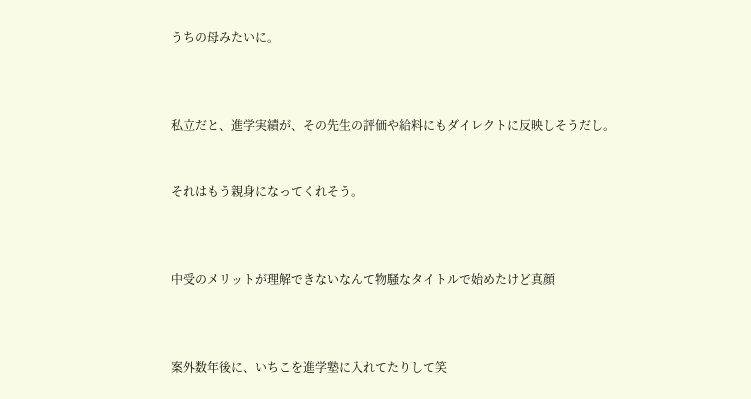うちの母みたいに。



私立だと、進学実績が、その先生の評価や給料にもダイレクトに反映しそうだし。


それはもう親身になってくれそう。



中受のメリットが理解できないなんて物騒なタイトルで始めたけど真顔



案外数年後に、いちこを進学塾に入れてたりして笑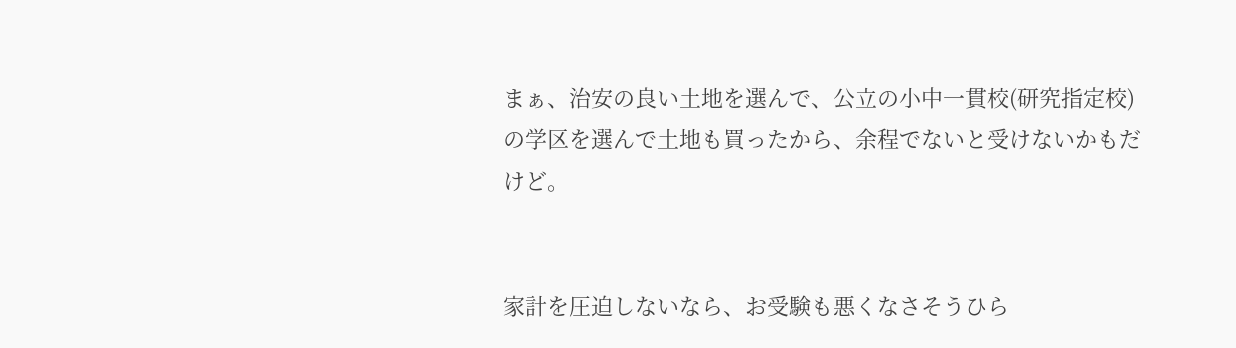まぁ、治安の良い土地を選んで、公立の小中一貫校(研究指定校)の学区を選んで土地も買ったから、余程でないと受けないかもだけど。


家計を圧迫しないなら、お受験も悪くなさそうひら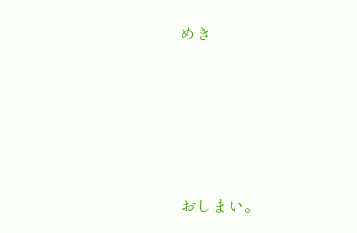めき





おしまい。